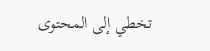تخطي إلى المحتوى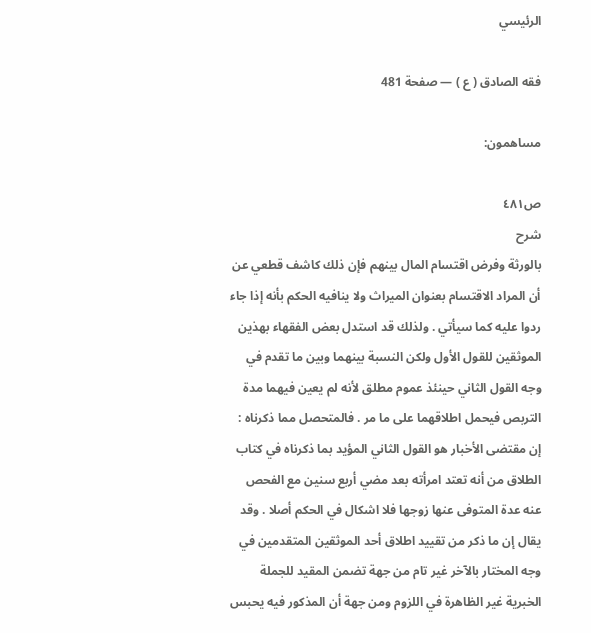الرئيسي

فقه الصادق ( ع ) — صفحة 481

مساهمون:

ص٤٨١
شرح
بالورثة وفرض اقتسام المال بينهم فإن ذلك كاشف قطعي عن أن المراد الاقتسام بعنوان الميراث ولا ينافيه الحكم بأنه إذا جاء ردوا عليه كما سيأتي . ولذلك قد استدل بعض الفقهاء بهذين الموثقين للقول الأول ولكن النسبة بينهما وبين ما تقدم في وجه القول الثاني حينئذ عموم مطلق لأنه لم يعين فيهما مدة التربص فيحمل اطلاقهما على ما مر . فالمتحصل مما ذكرناه : إن مقتضى الأخبار هو القول الثاني المؤيد بما ذكرناه في كتاب الطلاق من أنه تعتد امرأته بعد مضي أربع سنين مع الفحص عنه عدة المتوفى عنها زوجها فلا اشكال في الحكم أصلا . وقد يقال إن ما ذكر من تقييد اطلاق أحد الموثقين المتقدمين في وجه المختار بالآخر غير تام من جهة تضمن المقيد للجملة الخبرية غير الظاهرة في اللزوم ومن جهة أن المذكور فيه يحبس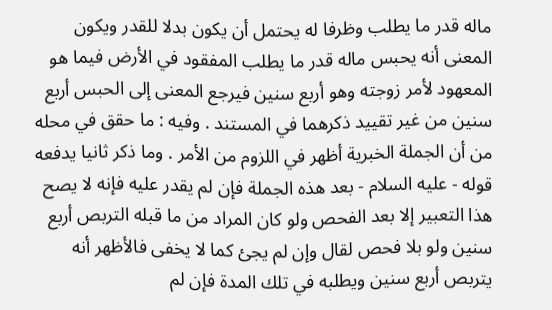ماله قدر ما يطلب وظرفا له يحتمل أن يكون بدلا للقدر ويكون المعنى أنه يحبس ماله قدر ما يطلب المفقود في الأرض فيما هو المعهود لأمر زوجته وهو أربع سنين فيرجع المعنى إلى الحبس أربع سنين من غير تقييد ذكرهما في المستند . وفيه : ما حقق في محله من أن الجملة الخبرية أظهر في اللزوم من الأمر . وما ذكر ثانيا يدفعه قوله - عليه السلام - بعد هذه الجملة فإن لم يقدر عليه فإنه لا يصح هذا التعبير إلا بعد الفحص ولو كان المراد من ما قبله التربص أربع سنين ولو بلا فحص لقال وإن لم يجئ كما لا يخفى فالأظهر أنه يتربص أربع سنين ويطلبه في تلك المدة فإن لم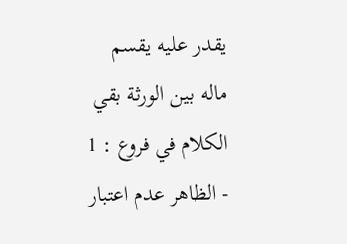يقدر عليه يقسم ماله بين الورثة بقي الكلام في فروع : 1 - الظاهر عدم اعتبار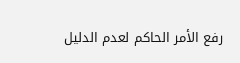رفع الأمر الحاكم لعدم الدليل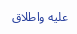عليه واطلاق